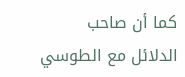كما أن صاحب الدلائل مع الطوسي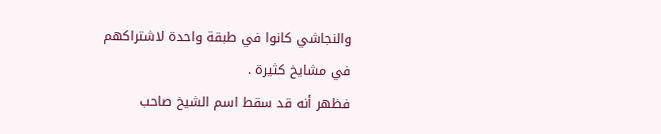والنجاشي كانوا في طبقة واحدة لاشتراكهم
في مشايخ كثيرة .
فظهر أنه قد سقط اسم الشيخ صاحب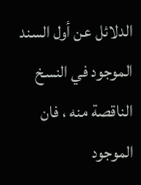الدلائل عن أول السند الموجود في النسخ
الناقصة منه ، فان الموجود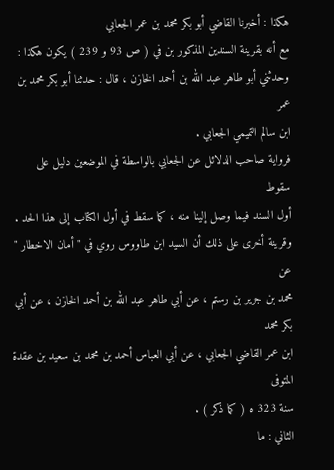هكذا : أخبرنا القاضي أبو بكر محمد بن عمر الجعابي
مع أنه بقرينة السندين المذكور بن في ( ص 93 و 239 ) يكون هكذا :
وحدثني أبو طاهر عبد الله بن أحمد الخازن ، قال : حدثنا أبو بكر محمد بن عمر
ابن سالم التميمي الجعابي .
فرواية صاحب الدلائل عن الجعابي بالواسطة في الموضعين دليل على سقوط
أول السند فيما وصل إلينا منه ، كما سقط في أول الكتاب إلى هذا الحد .
وقرينة أخرى على ذلك أن السيد ابن طاووس روي في " أمان الاخطار " عن
محمد بن جرير بن رستم ، عن أبي طاهر عبد الله بن أحمد الخازن ، عن أبي بكر محمد
ابن عمر القاضي الجعابي ، عن أبي العباس أحمد بن محمد بن سعيد بن عقدة المتوفى
سنة 323 ه ( كما ذكر ) .
الثاني : ما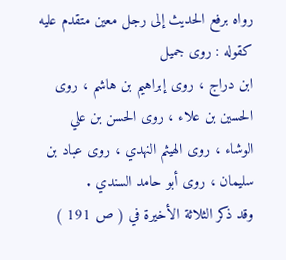رواه برفع الحديث إلى رجل معين متقدم عليه كقوله : روى جميل
ابن دراج ، روى إبراهيم بن هاشم ، روى الحسين بن علاء ، روى الحسن بن علي
الوشاء ، روى الهيثم النهدي ، روى عباد بن سليمان ، روى أبو حامد السندي .
وقد ذكر الثلاثة الأخيرة في ( ص 191 )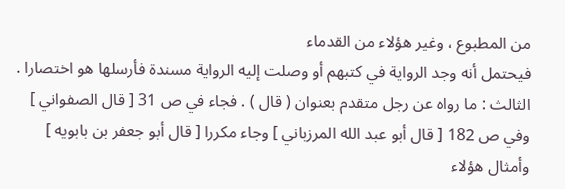من المطبوع ، وغير هؤلاء من القدماء
فيحتمل أنه وجد الرواية في كتبهم أو وصلت إليه الرواية مسندة فأرسلها هو اختصارا .
الثالث : ما رواه عن رجل متقدم بعنوان ( قال ) . فجاء في ص 31 [ قال الصفواني ]
وفي ص 182 [ قال أبو عبد الله المرزباني ] وجاء مكررا [ قال أبو جعفر بن بابويه ]
وأمثال هؤلاء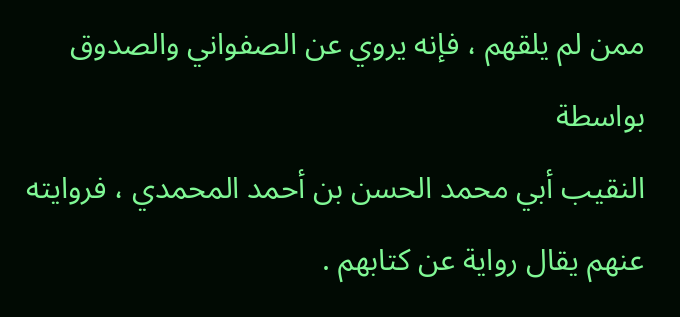ممن لم يلقهم ، فإنه يروي عن الصفواني والصدوق بواسطة
النقيب أبي محمد الحسن بن أحمد المحمدي ، فروايته عنهم يقال رواية عن كتابهم .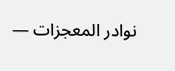نوادر المعجزات —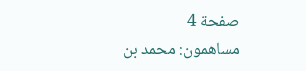صفحة 4
مساهمون: محمد بن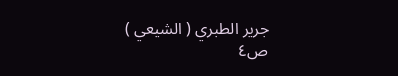جرير الطبري ( الشيعي )
ص٤